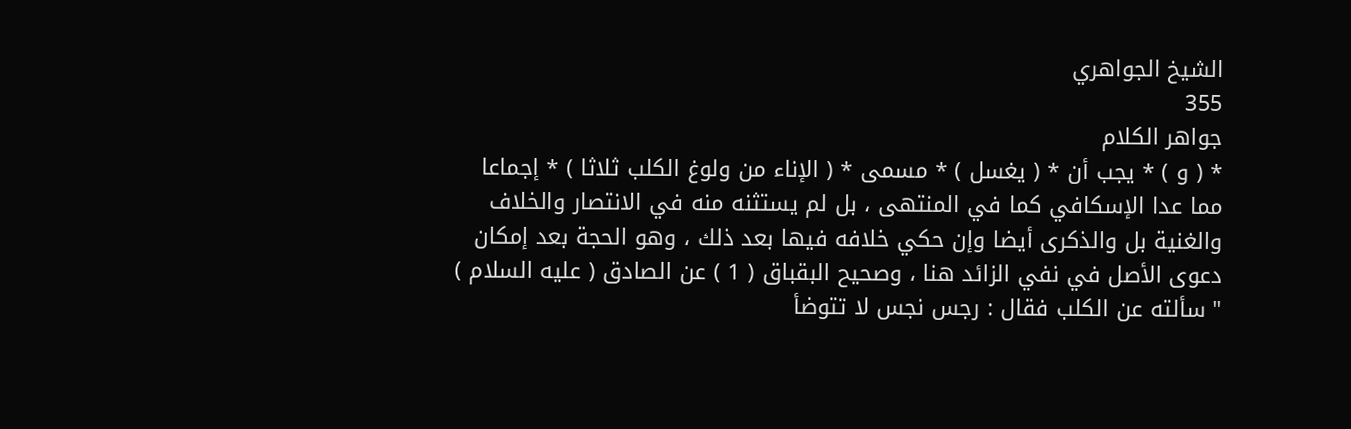الشيخ الجواهري
355
جواهر الكلام
* ( و ) * يجب أن * ( يغسل ) * مسمى * ( الإناء من ولوغ الكلب ثلاثا ) * إجماعا مما عدا الإسكافي كما في المنتهى ، بل لم يستثنه منه في الانتصار والخلاف والغنية بل والذكرى أيضا وإن حكي خلافه فيها بعد ذلك ، وهو الحجة بعد إمكان دعوى الأصل في نفي الزائد هنا ، وصحيح البقباق ( 1 ) عن الصادق ( عليه السلام ) " سألته عن الكلب فقال : رجس نجس لا تتوضأ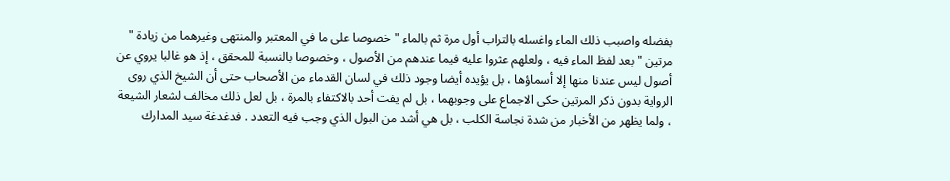بفضله واصبب ذلك الماء واغسله بالتراب أول مرة ثم بالماء " خصوصا على ما في المعتبر والمنتهى وغيرهما من زيادة " مرتين " بعد لفظ الماء فيه ، ولعلهم عثروا عليه فيما عندهم من الأصول ، وخصوصا بالنسبة للمحقق ، إذ هو غالبا يروي عن أصول ليس عندنا منها إلا أسماؤها ، بل يؤيده أيضا وجود ذلك في لسان القدماء من الأصحاب حتى أن الشيخ الذي روى الرواية بدون ذكر المرتين حكى الاجماع على وجوبهما ، بل لم يفت أحد بالاكتفاء بالمرة ، بل لعل ذلك مخالف لشعار الشيعة ، ولما يظهر من الأخبار من شدة نجاسة الكلب ، بل هي أشد من البول الذي وجب فيه التعدد . فدغدغة سيد المدارك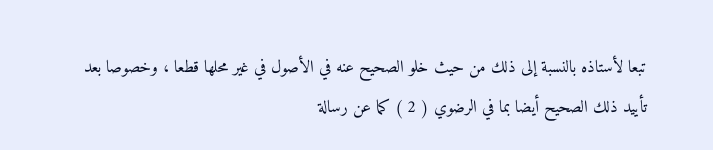تبعا لأستاذه بالنسبة إلى ذلك من حيث خلو الصحيح عنه في الأصول في غير محلها قطعا ، وخصوصا بعد تأييد ذلك الصحيح أيضا بما في الرضوي ( 2 ) كما عن رسالة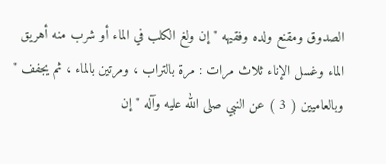الصدوق ومقنع ولده وفقيهه " إن ولغ الكلب في الماء أو شرب منه أهريق الماء وغسل الإناء ثلاث مرات : مرة بالتراب ، ومرتين بالماء ، ثم يجفف " وبالعاميين ( 3 ) عن النبي صلى الله عليه وآله " إن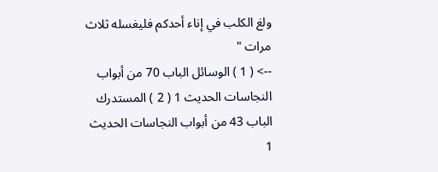ولغ الكلب في إناء أحدكم فليغسله ثلاث مرات "
--> ( 1 ) الوسائل الباب 70 من أبواب النجاسات الحديث 1 ( 2 ) المستدرك الباب 43 من أبواب النجاسات الحديث 1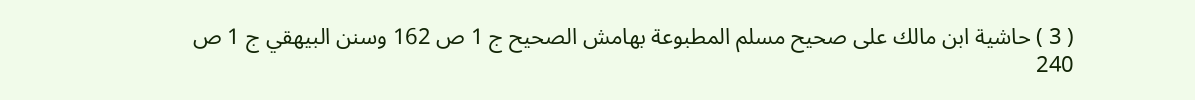( 3 ) حاشية ابن مالك على صحيح مسلم المطبوعة بهامش الصحيح ج 1 ص 162 وسنن البيهقي ج 1 ص 240